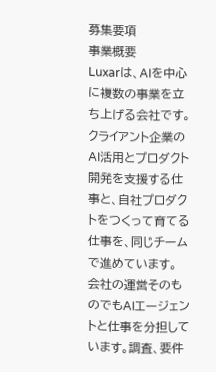募集要項
事業概要
Luxarは、AIを中心に複数の事業を立ち上げる会社です。クライアント企業のAI活用とプロダクト開発を支援する仕事と、自社プロダクトをつくって育てる仕事を、同じチームで進めています。
会社の運営そのものでもAIエージェントと仕事を分担しています。調査、要件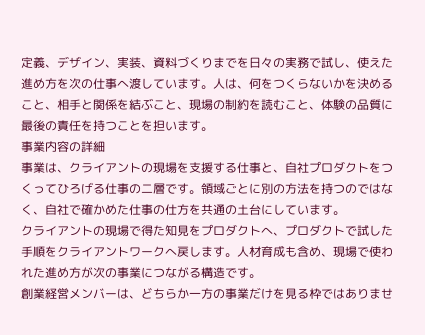定義、デザイン、実装、資料づくりまでを日々の実務で試し、使えた進め方を次の仕事へ渡しています。人は、何をつくらないかを決めること、相手と関係を結ぶこと、現場の制約を読むこと、体験の品質に最後の責任を持つことを担います。
事業内容の詳細
事業は、クライアントの現場を支援する仕事と、自社プロダクトをつくってひろげる仕事の二層です。領域ごとに別の方法を持つのではなく、自社で確かめた仕事の仕方を共通の土台にしています。
クライアントの現場で得た知見をプロダクトへ、プロダクトで試した手順をクライアントワークへ戻します。人材育成も含め、現場で使われた進め方が次の事業につながる構造です。
創業経営メンバーは、どちらか一方の事業だけを見る枠ではありませ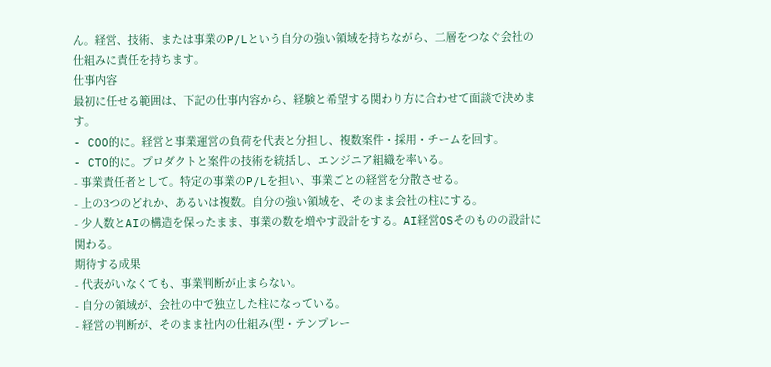ん。経営、技術、または事業のP/Lという自分の強い領域を持ちながら、二層をつなぐ会社の仕組みに責任を持ちます。
仕事内容
最初に任せる範囲は、下記の仕事内容から、経験と希望する関わり方に合わせて面談で決めます。
- COO的に。経営と事業運営の負荷を代表と分担し、複数案件・採用・チームを回す。
- CTO的に。プロダクトと案件の技術を統括し、エンジニア組織を率いる。
- 事業責任者として。特定の事業のP/Lを担い、事業ごとの経営を分散させる。
- 上の3つのどれか、あるいは複数。自分の強い領域を、そのまま会社の柱にする。
- 少人数とAIの構造を保ったまま、事業の数を増やす設計をする。AI経営OSそのものの設計に関わる。
期待する成果
- 代表がいなくても、事業判断が止まらない。
- 自分の領域が、会社の中で独立した柱になっている。
- 経営の判断が、そのまま社内の仕組み(型・テンプレー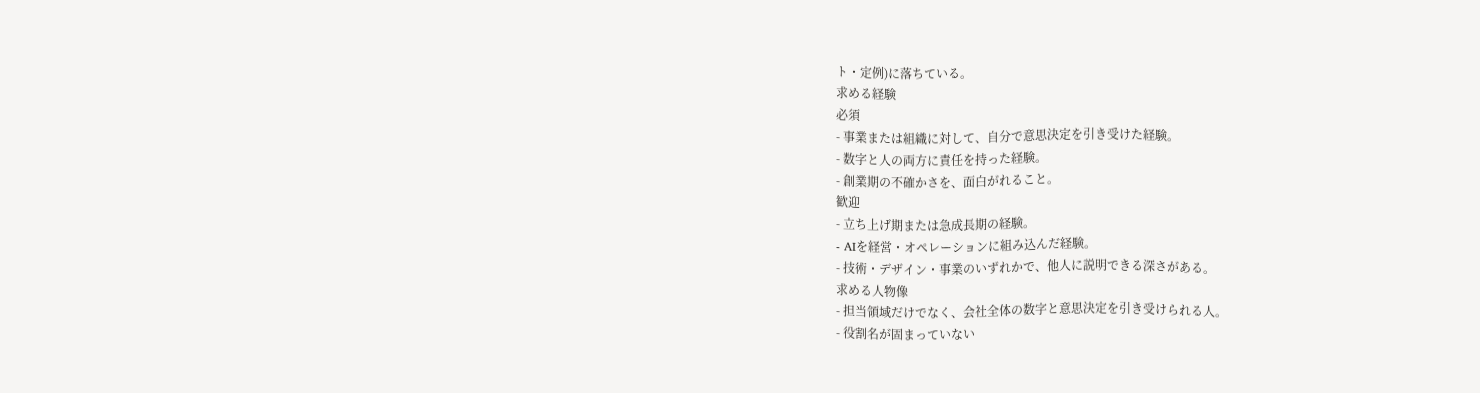ト・定例)に落ちている。
求める経験
必須
- 事業または組織に対して、自分で意思決定を引き受けた経験。
- 数字と人の両方に責任を持った経験。
- 創業期の不確かさを、面白がれること。
歓迎
- 立ち上げ期または急成長期の経験。
- AIを経営・オペレーションに組み込んだ経験。
- 技術・デザイン・事業のいずれかで、他人に説明できる深さがある。
求める人物像
- 担当領域だけでなく、会社全体の数字と意思決定を引き受けられる人。
- 役割名が固まっていない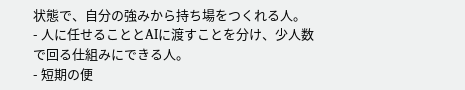状態で、自分の強みから持ち場をつくれる人。
- 人に任せることとAIに渡すことを分け、少人数で回る仕組みにできる人。
- 短期の便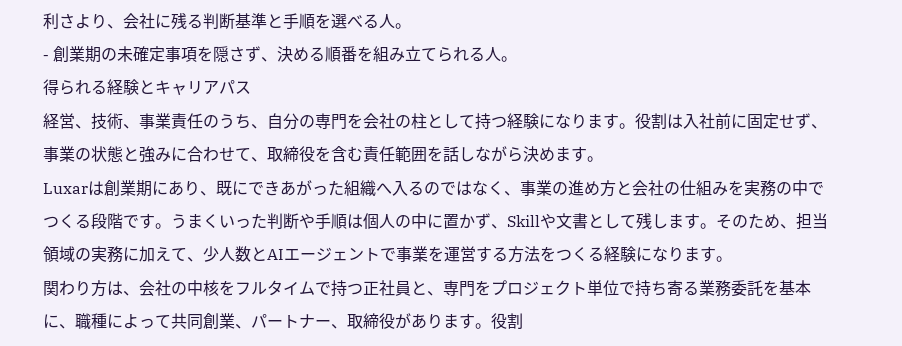利さより、会社に残る判断基準と手順を選べる人。
- 創業期の未確定事項を隠さず、決める順番を組み立てられる人。
得られる経験とキャリアパス
経営、技術、事業責任のうち、自分の専門を会社の柱として持つ経験になります。役割は入社前に固定せず、事業の状態と強みに合わせて、取締役を含む責任範囲を話しながら決めます。
Luxarは創業期にあり、既にできあがった組織へ入るのではなく、事業の進め方と会社の仕組みを実務の中でつくる段階です。うまくいった判断や手順は個人の中に置かず、Skillや文書として残します。そのため、担当領域の実務に加えて、少人数とAIエージェントで事業を運営する方法をつくる経験になります。
関わり方は、会社の中核をフルタイムで持つ正社員と、専門をプロジェクト単位で持ち寄る業務委託を基本に、職種によって共同創業、パートナー、取締役があります。役割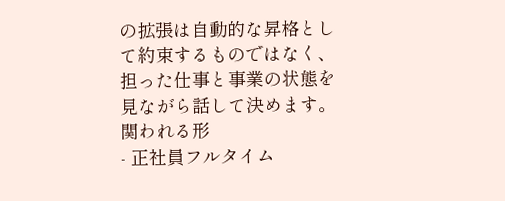の拡張は自動的な昇格として約束するものではなく、担った仕事と事業の状態を見ながら話して決めます。
関われる形
- 正社員フルタイム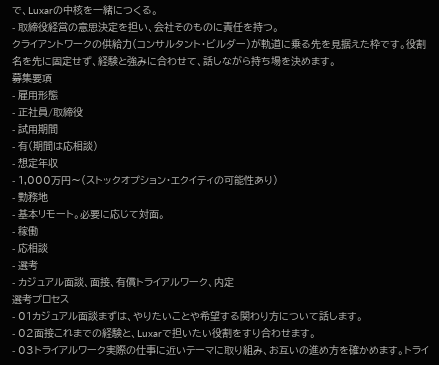で、Luxarの中核を一緒につくる。
- 取締役経営の意思決定を担い、会社そのものに責任を持つ。
クライアントワークの供給力(コンサルタント・ビルダー)が軌道に乗る先を見据えた枠です。役割名を先に固定せず、経験と強みに合わせて、話しながら持ち場を決めます。
募集要項
- 雇用形態
- 正社員/取締役
- 試用期間
- 有(期間は応相談)
- 想定年収
- 1,000万円〜(ストックオプション・エクイティの可能性あり)
- 勤務地
- 基本リモート。必要に応じて対面。
- 稼働
- 応相談
- 選考
- カジュアル面談、面接、有償トライアルワーク、内定
選考プロセス
- 01カジュアル面談まずは、やりたいことや希望する関わり方について話します。
- 02面接これまでの経験と、Luxarで担いたい役割をすり合わせます。
- 03トライアルワーク実際の仕事に近いテーマに取り組み、お互いの進め方を確かめます。トライ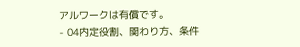アルワークは有償です。
- 04内定役割、関わり方、条件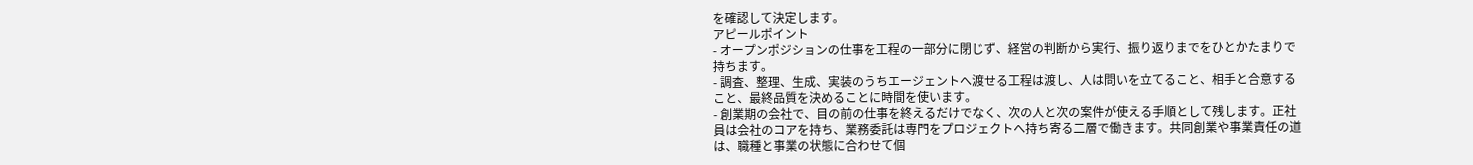を確認して決定します。
アピールポイント
- オープンポジションの仕事を工程の一部分に閉じず、経営の判断から実行、振り返りまでをひとかたまりで持ちます。
- 調査、整理、生成、実装のうちエージェントへ渡せる工程は渡し、人は問いを立てること、相手と合意すること、最終品質を決めることに時間を使います。
- 創業期の会社で、目の前の仕事を終えるだけでなく、次の人と次の案件が使える手順として残します。正社員は会社のコアを持ち、業務委託は専門をプロジェクトへ持ち寄る二層で働きます。共同創業や事業責任の道は、職種と事業の状態に合わせて個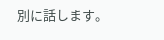別に話します。